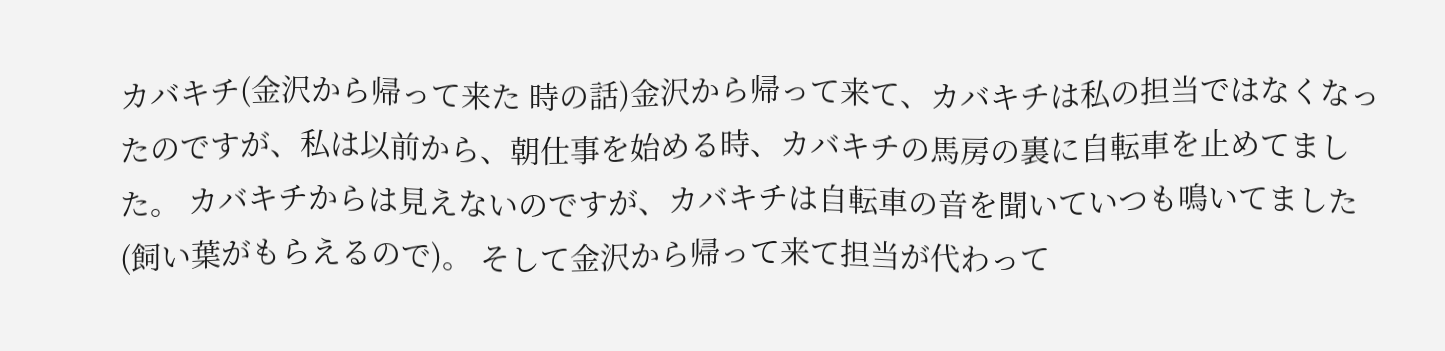カバキチ(金沢から帰って来た 時の話)金沢から帰って来て、カバキチは私の担当ではなくなったのですが、私は以前から、朝仕事を始める時、カバキチの馬房の裏に自転車を止めてました。 カバキチからは見えないのですが、カバキチは自転車の音を聞いていつも鳴いてました(飼い葉がもらえるので)。 そして金沢から帰って来て担当が代わって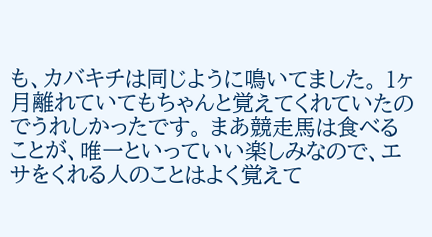も、カバキチは同じように鳴いてました。 1ヶ月離れていてもちゃんと覚えてくれていたのでうれしかったです。 まあ競走馬は食べることが、唯一といっていい楽しみなので、エサをくれる人のことはよく覚えて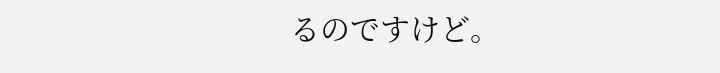るのですけど。